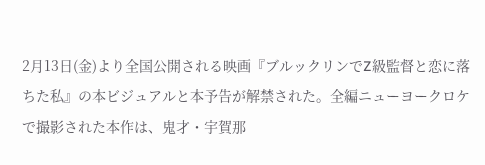2月13日(金)より全国公開される映画『ブルックリンでZ級監督と恋に落ちた私』の本ビジュアルと本予告が解禁された。全編ニューヨークロケで撮影された本作は、鬼才・宇賀那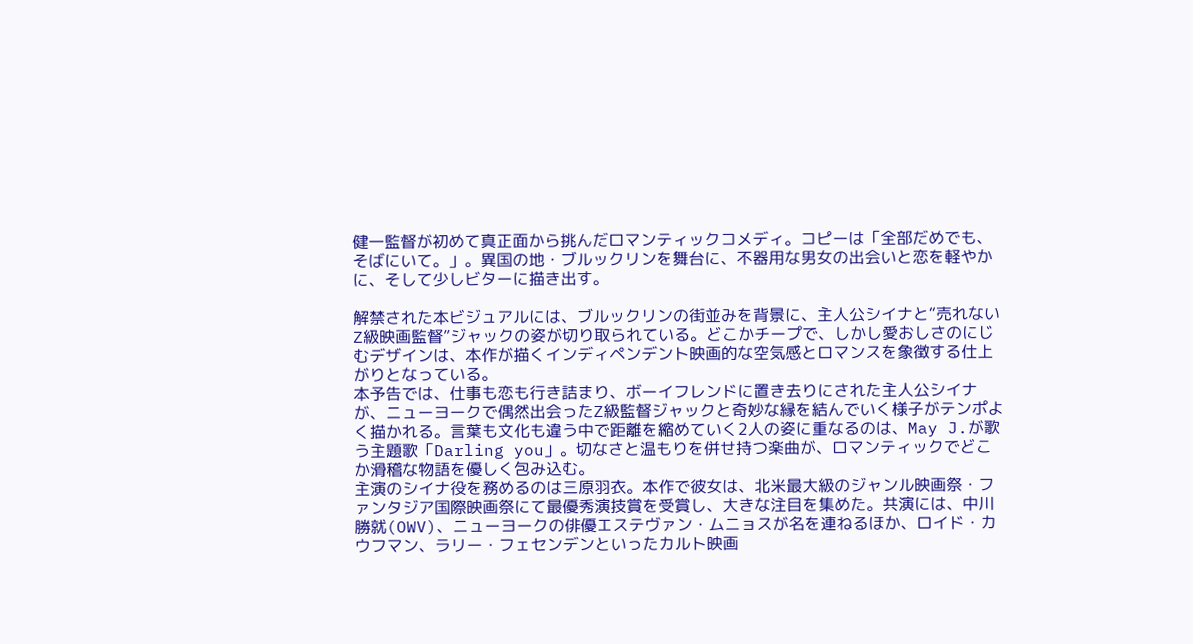健一監督が初めて真正面から挑んだロマンティックコメディ。コピーは「全部だめでも、そばにいて。」。異国の地・ブルックリンを舞台に、不器用な男女の出会いと恋を軽やかに、そして少しビターに描き出す。

解禁された本ビジュアルには、ブルックリンの街並みを背景に、主人公シイナと“売れないZ級映画監督”ジャックの姿が切り取られている。どこかチープで、しかし愛おしさのにじむデザインは、本作が描くインディペンデント映画的な空気感とロマンスを象徴する仕上がりとなっている。
本予告では、仕事も恋も行き詰まり、ボーイフレンドに置き去りにされた主人公シイナが、ニューヨークで偶然出会ったZ級監督ジャックと奇妙な縁を結んでいく様子がテンポよく描かれる。言葉も文化も違う中で距離を縮めていく2人の姿に重なるのは、May J.が歌う主題歌「Darling you」。切なさと温もりを併せ持つ楽曲が、ロマンティックでどこか滑稽な物語を優しく包み込む。
主演のシイナ役を務めるのは三原羽衣。本作で彼女は、北米最大級のジャンル映画祭・ファンタジア国際映画祭にて最優秀演技賞を受賞し、大きな注目を集めた。共演には、中川勝就(OWV)、ニューヨークの俳優エステヴァン・ムニョスが名を連ねるほか、ロイド・カウフマン、ラリー・フェセンデンといったカルト映画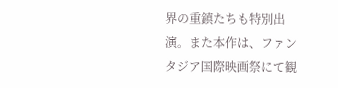界の重鎮たちも特別出演。また本作は、ファンタジア国際映画祭にて観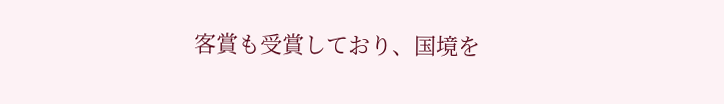客賞も受賞しており、国境を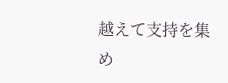越えて支持を集め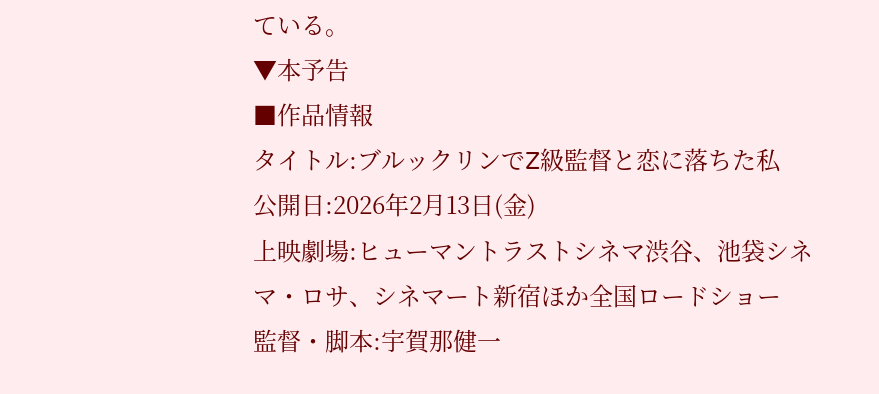ている。
▼本予告
■作品情報
タイトル:ブルックリンでZ級監督と恋に落ちた私
公開日:2026年2月13日(金)
上映劇場:ヒューマントラストシネマ渋谷、池袋シネマ・ロサ、シネマート新宿ほか全国ロードショー
監督・脚本:宇賀那健一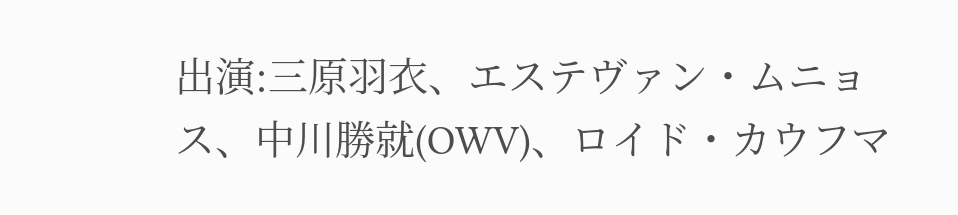出演:三原羽衣、エステヴァン・ムニョス、中川勝就(OWV)、ロイド・カウフマ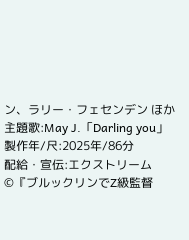ン、ラリー・フェセンデン ほか
主題歌:May J.「Darling you」
製作年/尺:2025年/86分
配給・宣伝:エクストリーム
©『ブルックリンでZ級監督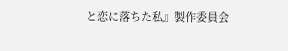と恋に落ちた私』製作委員会